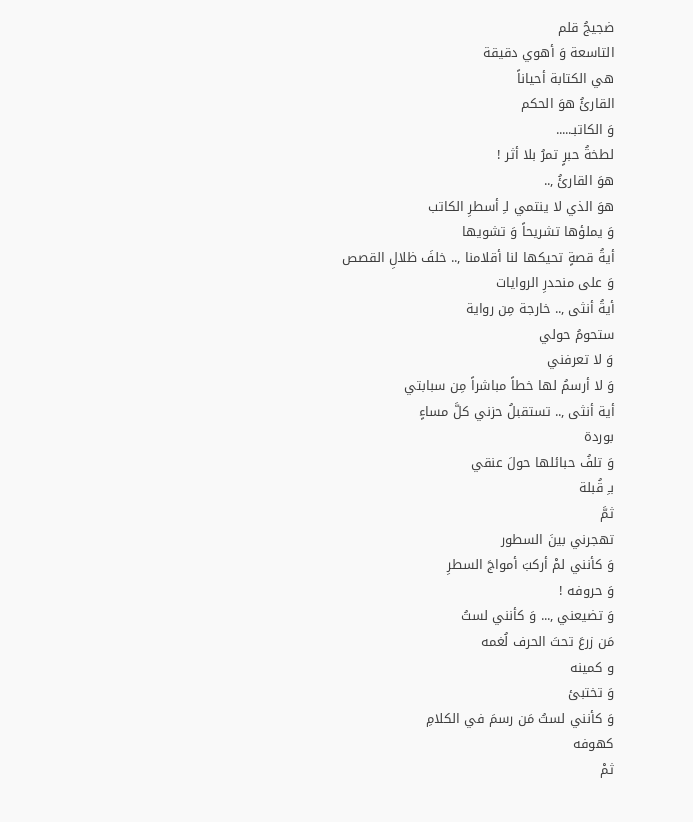ضجيجُ قلم
التاسعة وَ أهوي دقيقة
هي الكتابة أحياناً
القارئُ هوَ الحكم
وَ الكاتبـ.....
لطخةُ حبرٍ تمرُ بلا أثر !
هوَ القارئُ ,..
هوَ الذي لا ينتمي لـِ أسطرِ الكاتب
وَ يملؤها تشريحاً وَ تشويها
أيةُ قصةٍ تحيكها لنا أقلامنا ,.. خلفَ ظلالِ القصص
وَ على منحدرِ الروايات
أيةُ أنثى ,.. خارجة مِن رواية
ستحومُ حولي
وَ لا تعرفني
وَ لا أرسمُ لها خطاً مباشراً مِن سبابتي
أية أنثى ,.. تستقبلُ حزني كلَّ مساءٍ
بوردة
وَ تلفُ حبائلها حولَ عنقي
بـِ قُبلة
ثمَّ
تهجرني بينَ السطور
وَ كأنني لمْ أركبَ أمواجَ السطرِ
وَ حروفه !
وَ تضيعني ,... وَ كأنني لستُ
مَن زرعَ تحتَ الحرف لُغمه
و كمينه
وَ تختبئ
وَ كأنني لستُ مَن رسمَ في الكلامِ
كهوفه
ثمْ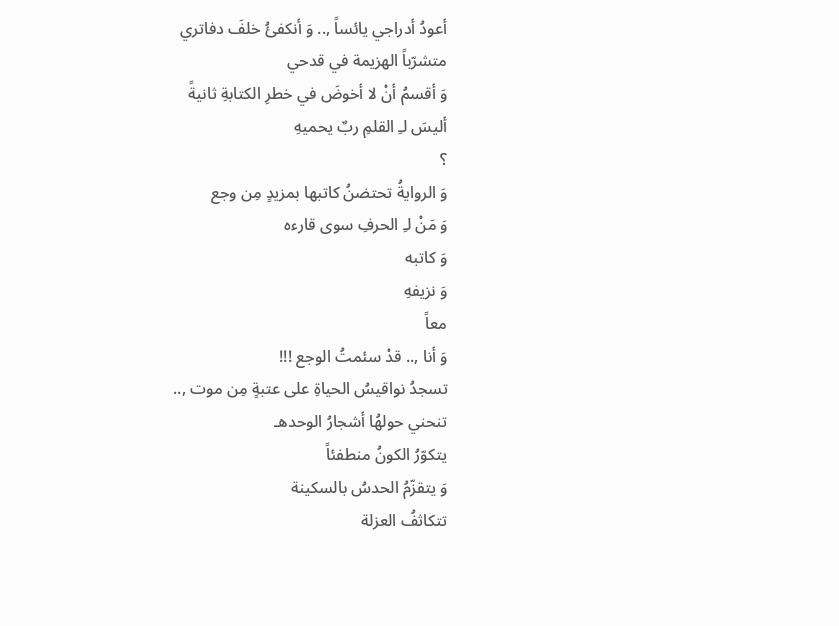أعودُ أدراجي يائساً ,.. وَ أنكفئُ خلفَ دفاتري
متشرّباً الهزيمة في قدحي
وَ أقسمُ أنْ لا أخوضَ في خطرِ الكتابةِ ثانيةً
أليسَ لـِ القلمِ ربٌ يحميهِ
؟
وَ الروايةُ تحتضنُ كاتبها بمزيدٍ مِن وجع
وَ مَنْ لـِ الحرفِ سوى قارءه
وَ كاتبه
وَ نزيفهِ
معاً
وَ أنا ,.. قدْ سئمتُ الوجع !!!
تسجدُ نواقيسُ الحياةِ على عتبةٍ مِن موت ,..
تنحني حولهُا أشجارُ الوحدهـ
يتكوّرُ الكونُ منطفئاً
وَ يتقزّمُ الحدسُ بالسكينة
تتكاثفُ العزلة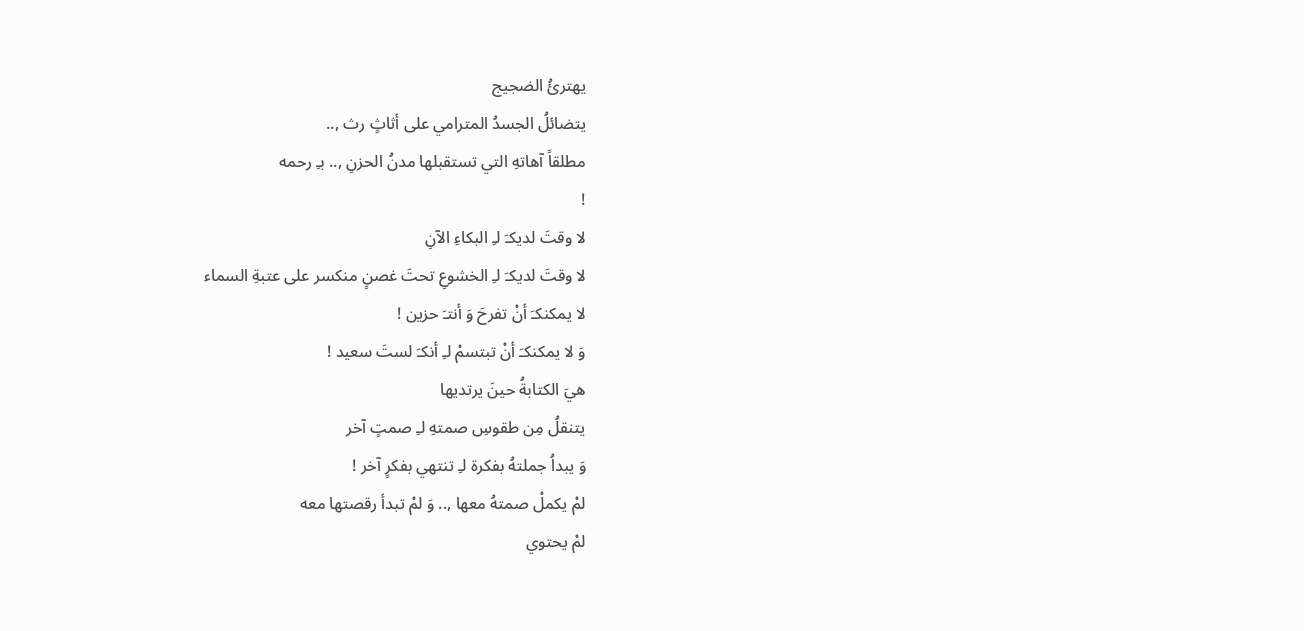يهترئُ الضجيج
يتضائلُ الجسدُ المترامي على أثاثٍ رث ,..
مطلقاً آهاتهِ التي تستقبلها مدنُ الحزنِ ,.. بـِ رحمه
!
لا وقتَ لديكـَ لـِ البكاءِ الآنِ
لا وقتَ لديكـَ لـِ الخشوعِ تحتَ غصنٍ منكسر على عتبةِ السماء
لا يمكنكـَ أنْ تفرحَ وَ أنتـَ حزين !
وَ لا يمكنكـَ أنْ تبتسمْ لـِ أنكـَ لستَ سعيد !
هيَ الكتابةُ حينَ يرتديها
يتنقلُ مِن طقوسِ صمتهِ لـِ صمتٍ آخر
وَ يبداُ جملتهُ بفكرة لـِ تنتهي بفكرٍ آخر !
لمْ يكملْ صمتهُ معها ,.. وَ لمْ تبدأ رقصتها معه
لمْ يحتوي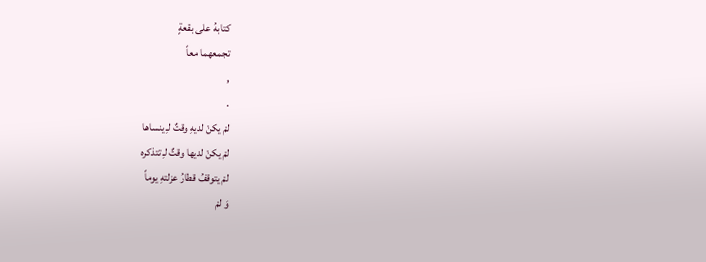كتابهُ على بقعةٍ
تجمعهما معاً
,
.
لمْ يكنْ لديهِ وقتٌ لـِ ينساها
لمْ يكنْ لديها وقتٌ لـِ تتذكره
لمْ يتوقفُ قطارُ عزلتهِ يوماً
وَ لمْ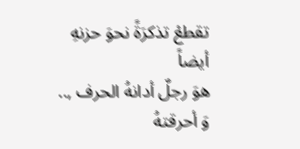تقطعْ تذكرَةً نحوَ حزنهِ أيضاً
هوَ رجلٌ أدانهُ الحرف ,.. وَ أحرقتهُ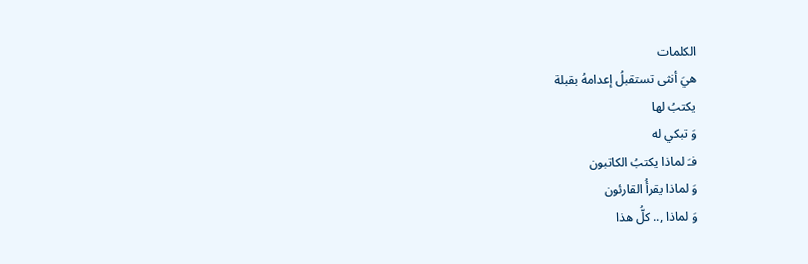الكلمات
هيَ أنثى تستقبلُ إعدامهُ بقبلة
يكتبُ لها
وَ تبكي له
فـَ لماذا يكتبُ الكاتبون
وَ لماذا يقرأُ القارئون
وَ لماذا ,.. كلُّ هذا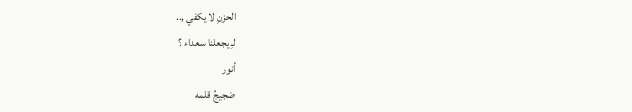الحزنِ لا يكفي ,..
لـِ يجعلنا سعداء ؟
أنور
ضجيجُ قلمه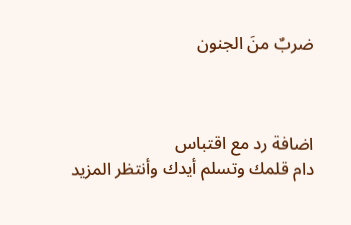ضربٌ منَ الجنون



اضافة رد مع اقتباس
دام قلمك وتسلم أيدك وأنتظر المزيد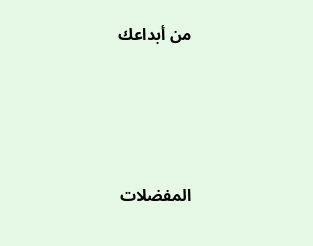من أبداعك




المفضلات